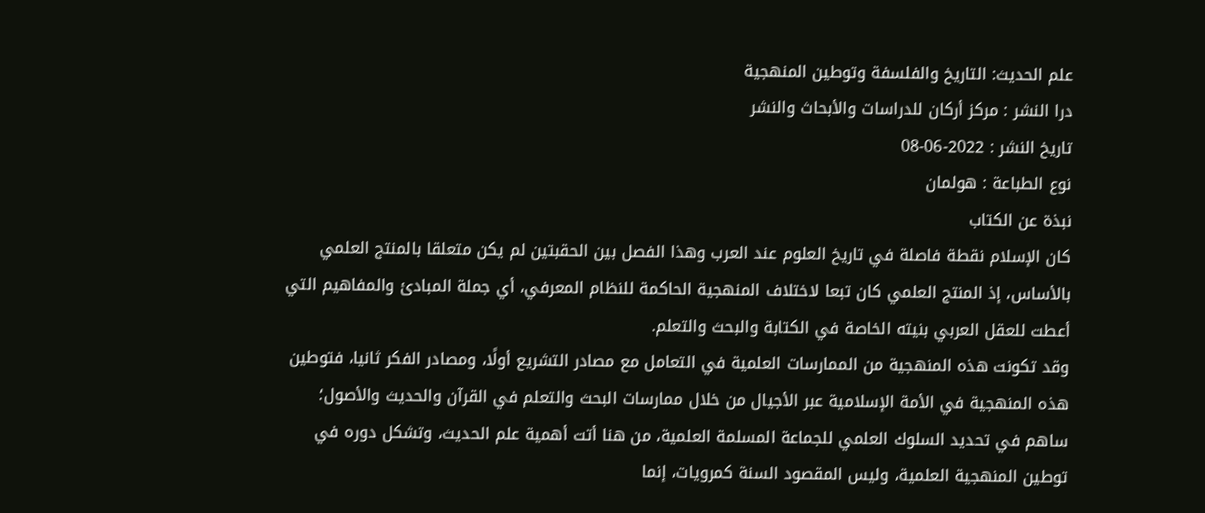علم الحديث: التاريخ والفلسفة وتوطين المنهجية
درا النشر : مركز أركان للدراسات والأبحاث والنشر
تاريخ النشر : 2022-06-08
نوع الطباعة : هولمان
نبذة عن الكتاب
كان الإسلام نقطة فاصلة في تاريخ العلوم عند العرب وهذا الفصل بين الحقبتين لم يكن متعلقا بالمنتج العلمي بالأساس، إذ المنتج العلمي كان تبعا لاختلاف المنهجية الحاكمة للنظام المعرفي، أي جملة المبادئ والمفاهيم التي أعطت للعقل العربي بنيته الخاصة في الكتابة والبحث والتعلم.
وقد تكونت هذه المنهجية من الممارسات العلمية في التعامل مع مصادر التشريع أولًا، ومصادر الفكر ثانيا، فتوطين هذه المنهجية في الأمة الإسلامية عبر الأجيال من خلال ممارسات البحث والتعلم في القرآن والحديث والأصول؛ ساهم في تحديد السلوك العلمي للجماعة المسلمة العلمية، من هنا أتت أهمية علم الحديث، وتشكل دوره في توطين المنهجية العلمية، وليس المقصود السنة كمرويات، إنما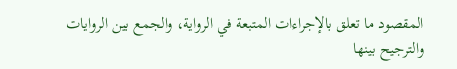المقصود ما تعلق بالإجراءات المتبعة في الرواية، والجمع بين الروايات والترجيح بينها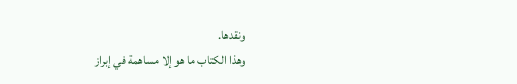ونقدها.
وهذا الكتاب ما هو إلا مساهمة في إبراز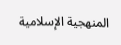المنهجية الإسلامية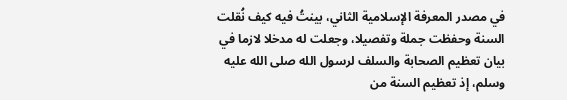في مصدر المعرفة الإسلامية الثاني، بينتُ فيه كيف نُقلت السنة وحفظت جملة وتفصيلا، وجعلت له مدخلا لازما في بيان تعظيم الصحابة والسلف لرسول الله صلى الله عليه وسلم، إذ تعظيم السنة من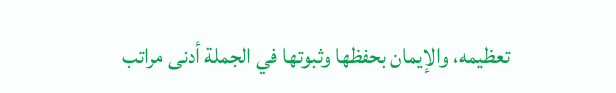تعظيمه، والإيمان بحفظها وثبوتها في الجملة أدنى مراتب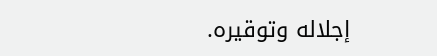إجلاله وتوقيره.